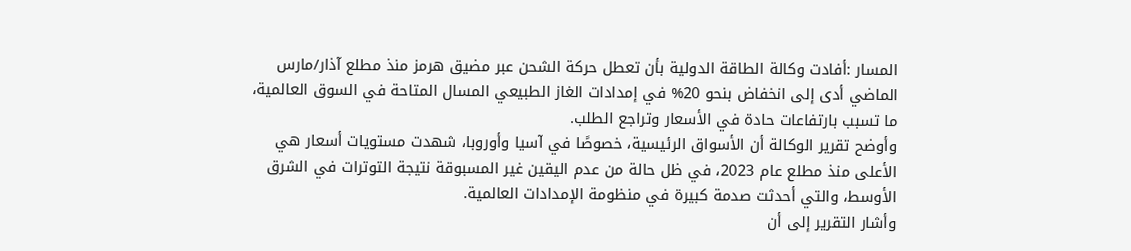المسار :أفادت وكالة الطاقة الدولية بأن تعطل حركة الشحن عبر مضيق هرمز منذ مطلع آذار/مارس الماضي أدى إلى انخفاض بنحو 20% في إمدادات الغاز الطبيعي المسال المتاحة في السوق العالمية، ما تسبب بارتفاعات حادة في الأسعار وتراجع الطلب.
وأوضح تقرير الوكالة أن الأسواق الرئيسية، خصوصًا في آسيا وأوروبا، شهدت مستويات أسعار هي الأعلى منذ مطلع عام 2023، في ظل حالة من عدم اليقين غير المسبوقة نتيجة التوترات في الشرق الأوسط، والتي أحدثت صدمة كبيرة في منظومة الإمدادات العالمية.
وأشار التقرير إلى أن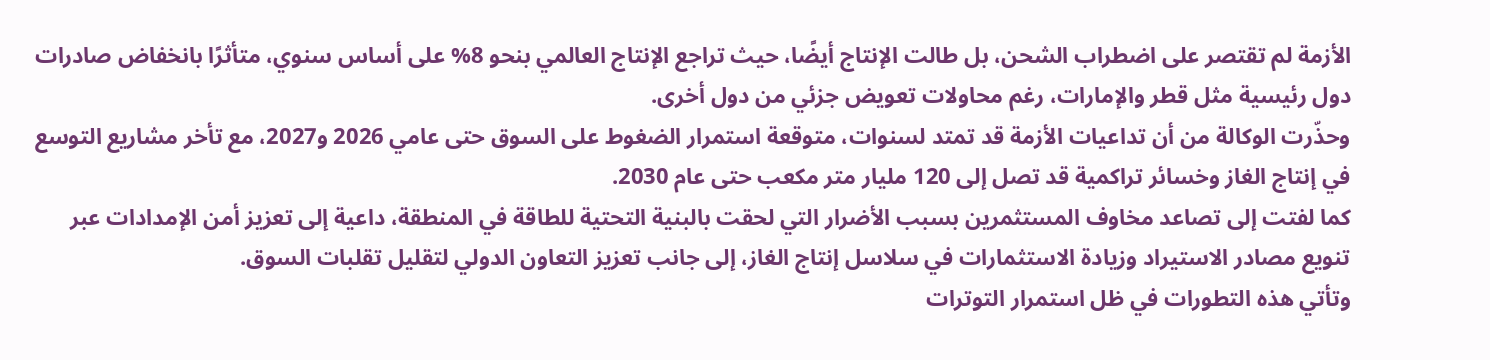الأزمة لم تقتصر على اضطراب الشحن، بل طالت الإنتاج أيضًا، حيث تراجع الإنتاج العالمي بنحو 8% على أساس سنوي، متأثرًا بانخفاض صادرات دول رئيسية مثل قطر والإمارات، رغم محاولات تعويض جزئي من دول أخرى.
وحذّرت الوكالة من أن تداعيات الأزمة قد تمتد لسنوات، متوقعة استمرار الضغوط على السوق حتى عامي 2026 و2027، مع تأخر مشاريع التوسع في إنتاج الغاز وخسائر تراكمية قد تصل إلى 120 مليار متر مكعب حتى عام 2030.
كما لفتت إلى تصاعد مخاوف المستثمرين بسبب الأضرار التي لحقت بالبنية التحتية للطاقة في المنطقة، داعية إلى تعزيز أمن الإمدادات عبر تنويع مصادر الاستيراد وزيادة الاستثمارات في سلاسل إنتاج الغاز، إلى جانب تعزيز التعاون الدولي لتقليل تقلبات السوق.
وتأتي هذه التطورات في ظل استمرار التوترات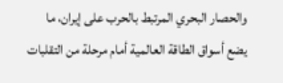والحصار البحري المرتبط بالحرب على إيران، ما يضع أسواق الطاقة العالمية أمام مرحلة من التقلبات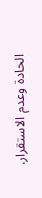الحادة وعدم الاستقرار.